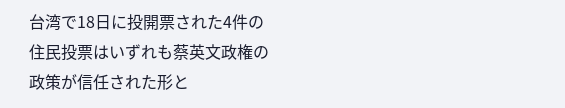台湾で18日に投開票された4件の
住民投票はいずれも蔡英文政権の
政策が信任された形と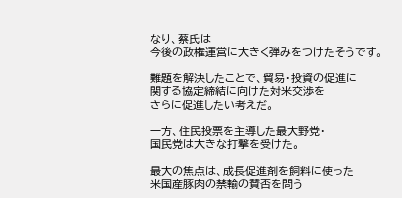なり、蔡氏は
今後の政権運営に大きく弾みをつけたそうです。

難題を解決したことで、貿易・投資の促進に
関する協定締結に向けた対米交渉を
さらに促進したい考えだ。

一方、住民投票を主導した最大野党・
国民党は大きな打撃を受けた。

最大の焦点は、成長促進剤を飼料に使った
米国産豚肉の禁輸の賛否を問う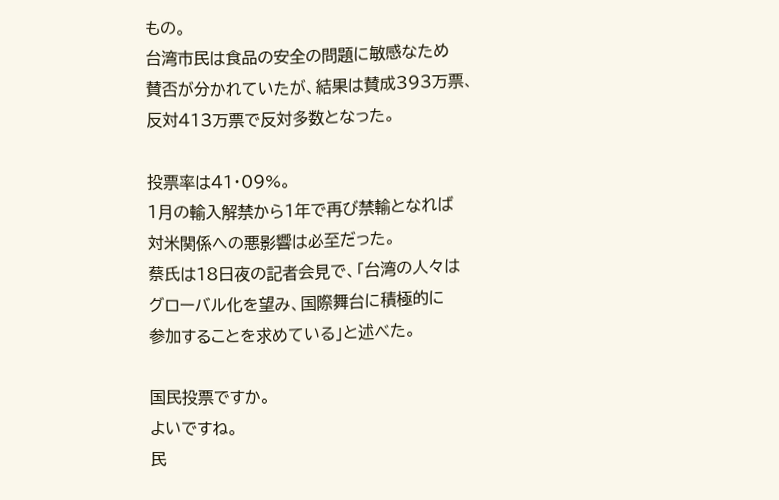もの。
台湾市民は食品の安全の問題に敏感なため
賛否が分かれていたが、結果は賛成393万票、
反対413万票で反対多数となった。

投票率は41・09%。
1月の輸入解禁から1年で再び禁輸となれば
対米関係への悪影響は必至だった。
蔡氏は18日夜の記者会見で、「台湾の人々は
グローバル化を望み、国際舞台に積極的に
参加することを求めている」と述べた。

国民投票ですか。
よいですね。
民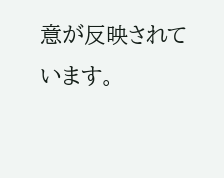意が反映されています。